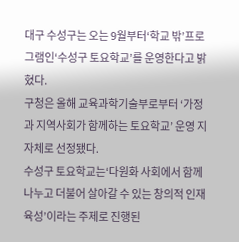대구 수성구는 오는 9월부터‘학교 밖’프로그램인‘수성구 토요학교’를 운영한다고 밝혔다.
구청은 올해 교육과학기술부로부터 ‘가정과 지역사회가 함께하는 토요학교’ 운영 지자체로 선정됐다.
수성구 토요학교는‘다원화 사회에서 함께 나누고 더불어 살아갈 수 있는 창의적 인재 육성’이라는 주제로 진행된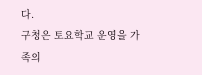다.
구청은 토요학교 운영을 가족의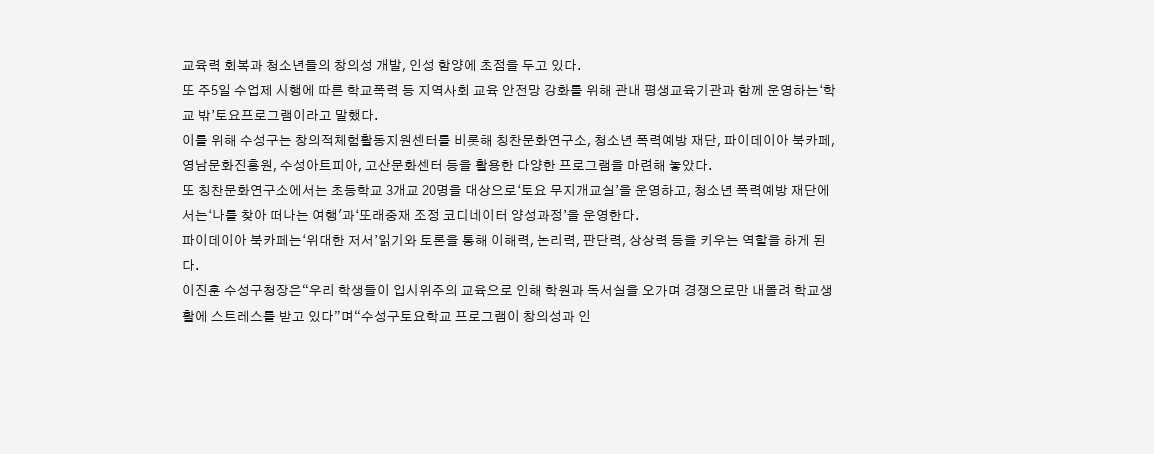교육력 회복과 청소년들의 창의성 개발, 인성 함양에 초점을 두고 있다.
또 주5일 수업제 시행에 따른 학교폭력 등 지역사회 교육 안전망 강화를 위해 관내 평생교육기관과 함께 운영하는‘학교 밖’토요프로그램이라고 말했다.
이를 위해 수성구는 창의적체험활동지원센터를 비롯해 칭찬문화연구소, 청소년 폭력예방 재단, 파이데이아 북카페, 영남문화진흥원, 수성아트피아, 고산문화센터 등을 활용한 다양한 프로그램을 마련해 놓았다.
또 칭찬문화연구소에서는 초등학교 3개교 20명을 대상으로‘토요 무지개교실’을 운영하고, 청소년 폭력예방 재단에서는‘나를 찾아 떠나는 여행'과‘또래중재 조정 코디네이터 양성과정’을 운영한다.
파이데이아 북카페는‘위대한 저서’읽기와 토론을 통해 이해력, 논리력, 판단력, 상상력 등을 키우는 역할을 하게 된다.
이진훈 수성구청장은“우리 학생들이 입시위주의 교육으로 인해 학원과 독서실을 오가며 경쟁으로만 내몰려 학교생활에 스트레스를 받고 있다”며“수성구토요학교 프로그램이 창의성과 인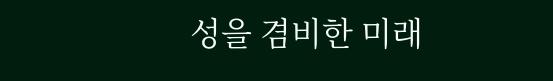성을 겸비한 미래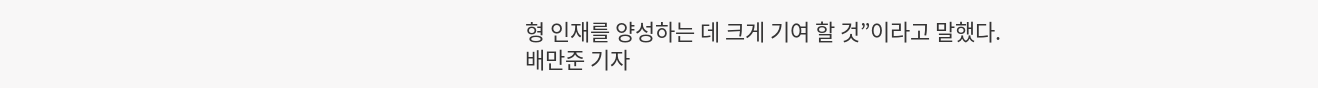형 인재를 양성하는 데 크게 기여 할 것”이라고 말했다.
배만준 기자